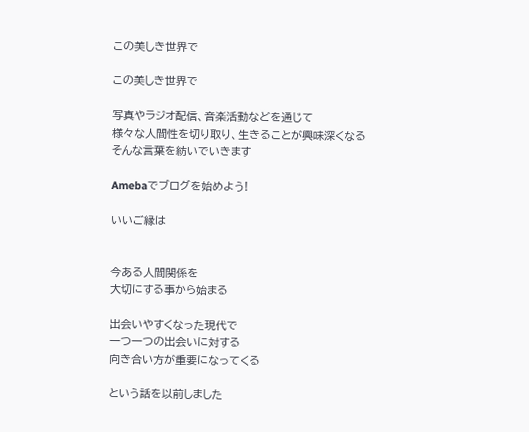この美しき世界で

この美しき世界で

写真やラジオ配信、音楽活動などを通じて
様々な人間性を切り取り、生きることが興味深くなる
そんな言葉を紡いでいきます

Amebaでブログを始めよう!

いいご縁は


今ある人間関係を
大切にする事から始まる

出会いやすくなった現代で
一つ一つの出会いに対する
向き合い方が重要になってくる

という話を以前しました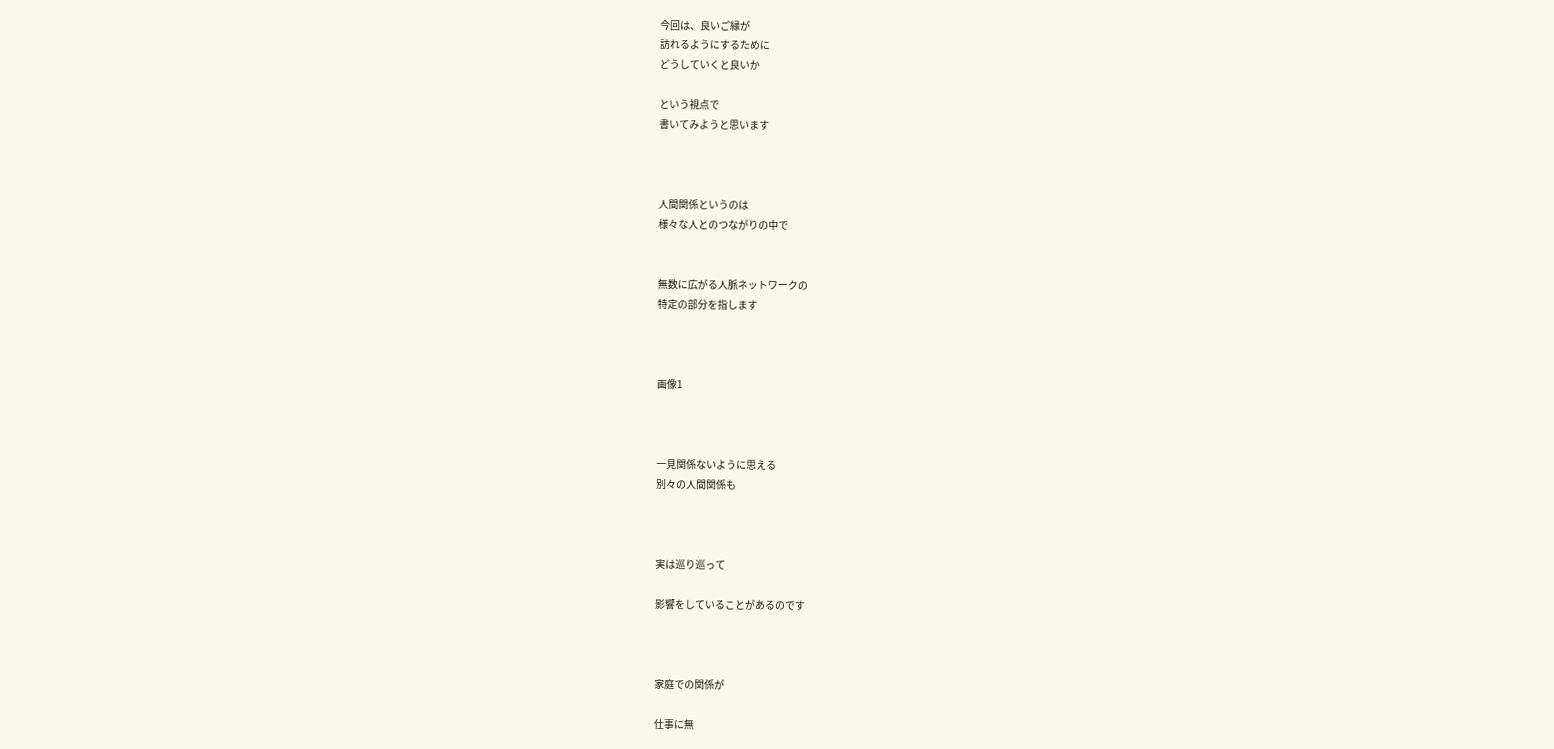今回は、良いご縁が
訪れるようにするために
どうしていくと良いか

という視点で
書いてみようと思います



人間関係というのは
様々な人とのつながりの中で


無数に広がる人脈ネットワークの
特定の部分を指します



画像1



一見関係ないように思える
別々の人間関係も



実は巡り巡って

影響をしていることがあるのです



家庭での関係が

仕事に無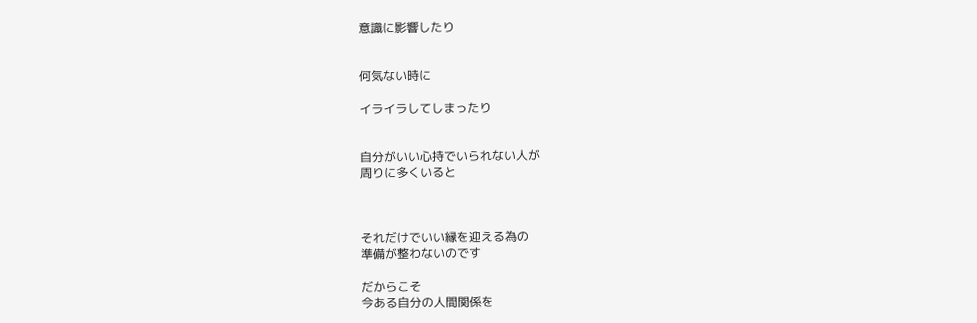意識に影響したり


何気ない時に

イライラしてしまったり


自分がいい心持でいられない人が
周りに多くいると



それだけでいい縁を迎える為の
準備が整わないのです

だからこそ
今ある自分の人間関係を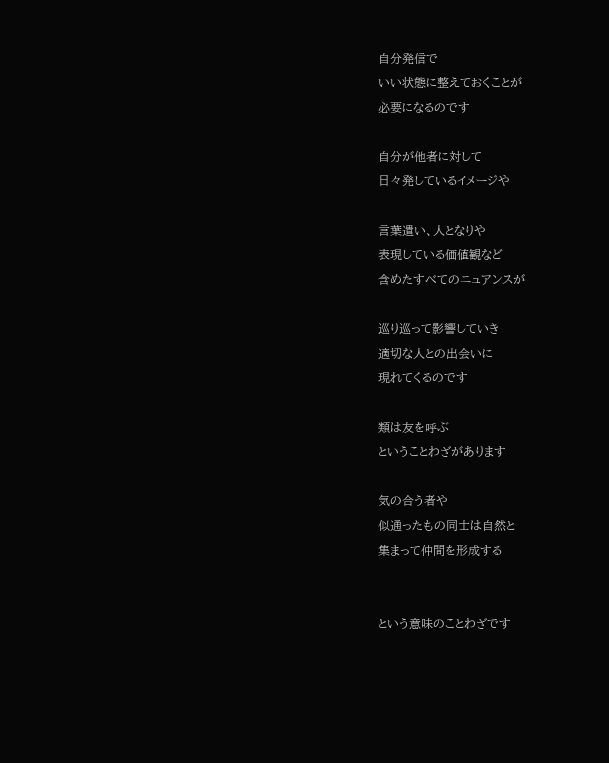自分発信で
いい状態に整えておくことが
必要になるのです

自分が他者に対して
日々発しているイメージや

言葉遣い、人となりや
表現している価値観など
含めたすべてのニュアンスが

巡り巡って影響していき
適切な人との出会いに
現れてくるのです

類は友を呼ぶ
ということわざがあります

気の合う者や
似通ったもの同士は自然と
集まって仲間を形成する


という意味のことわざです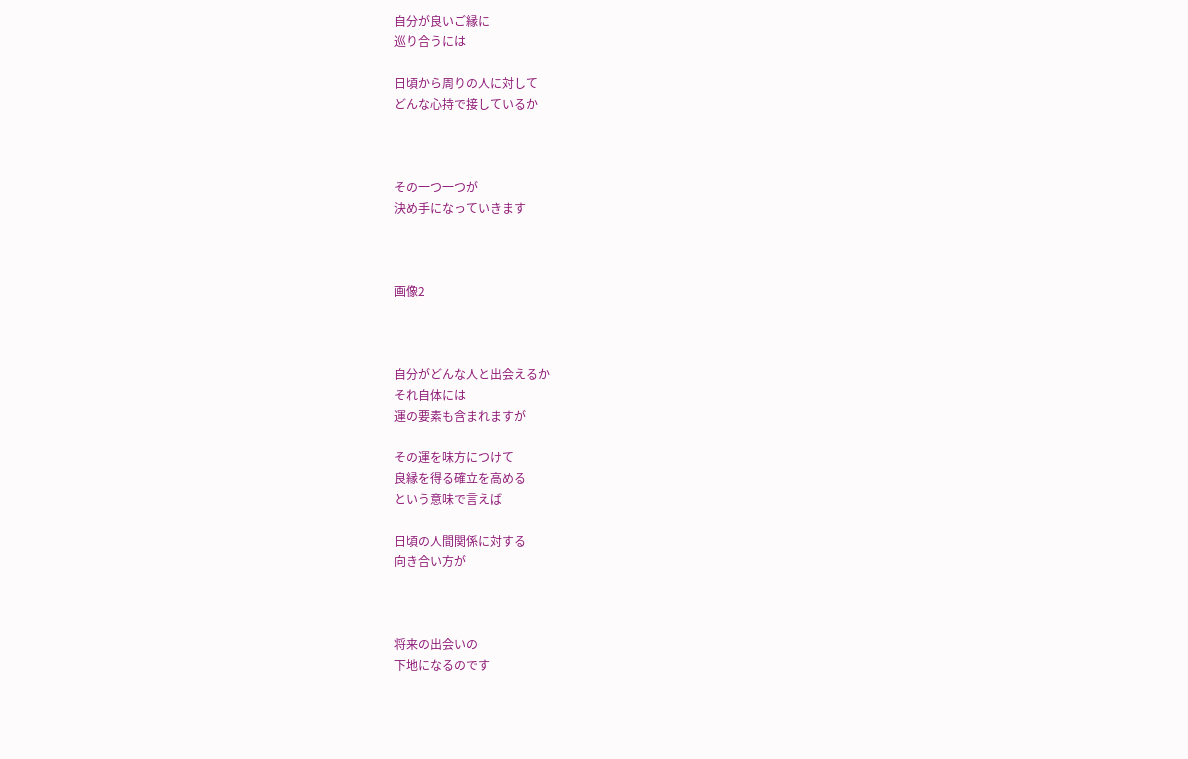自分が良いご縁に
巡り合うには

日頃から周りの人に対して
どんな心持で接しているか



その一つ一つが
決め手になっていきます



画像2



自分がどんな人と出会えるか
それ自体には
運の要素も含まれますが

その運を味方につけて
良縁を得る確立を高める
という意味で言えば

日頃の人間関係に対する
向き合い方が



将来の出会いの
下地になるのです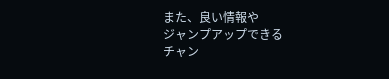また、良い情報や
ジャンプアップできる
チャン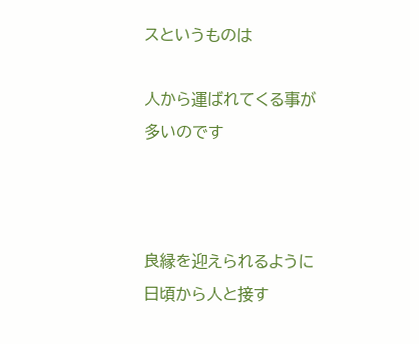スというものは

人から運ばれてくる事が
多いのです



良縁を迎えられるように
日頃から人と接す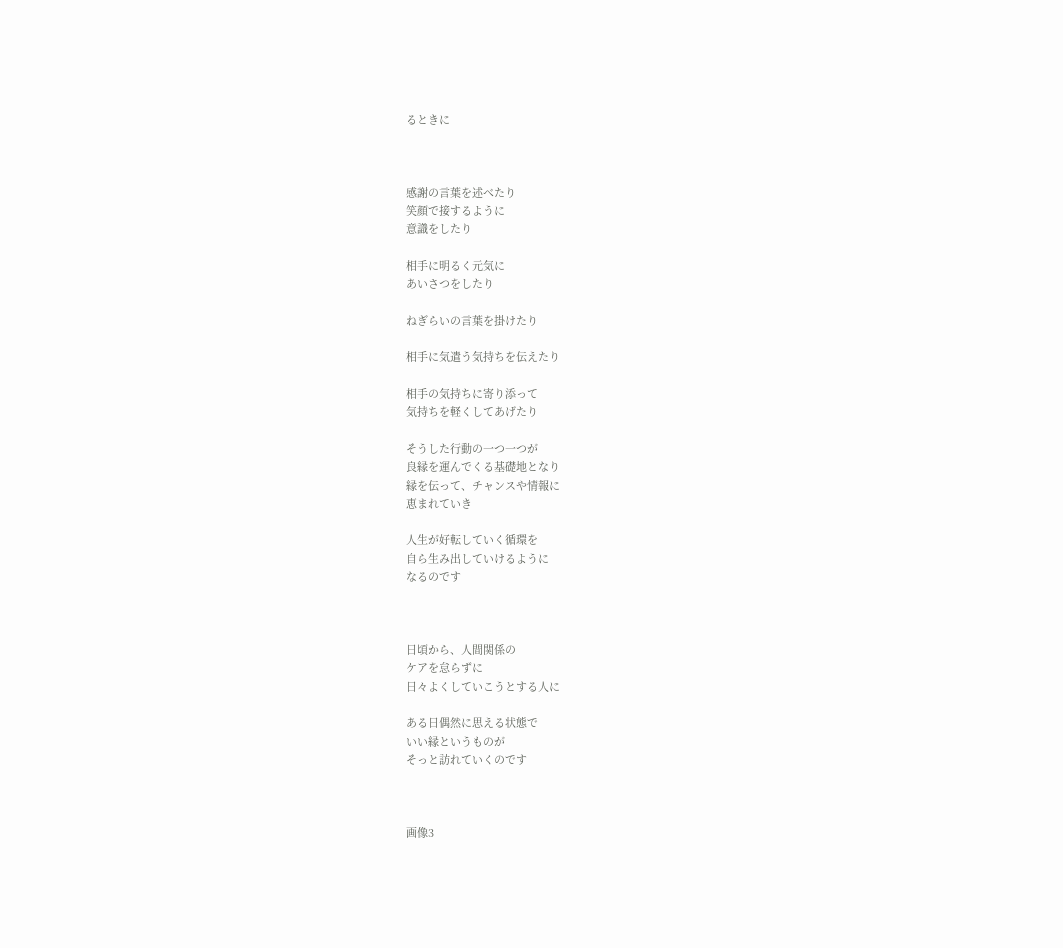るときに



感謝の言葉を述べたり
笑顔で接するように
意識をしたり

相手に明るく元気に
あいさつをしたり

ねぎらいの言葉を掛けたり

相手に気遣う気持ちを伝えたり

相手の気持ちに寄り添って
気持ちを軽くしてあげたり

そうした行動の一つ一つが
良縁を運んでくる基礎地となり
縁を伝って、チャンスや情報に
恵まれていき

人生が好転していく循環を
自ら生み出していけるように
なるのです



日頃から、人間関係の
ケアを怠らずに
日々よくしていこうとする人に

ある日偶然に思える状態で
いい縁というものが
そっと訪れていくのです



画像3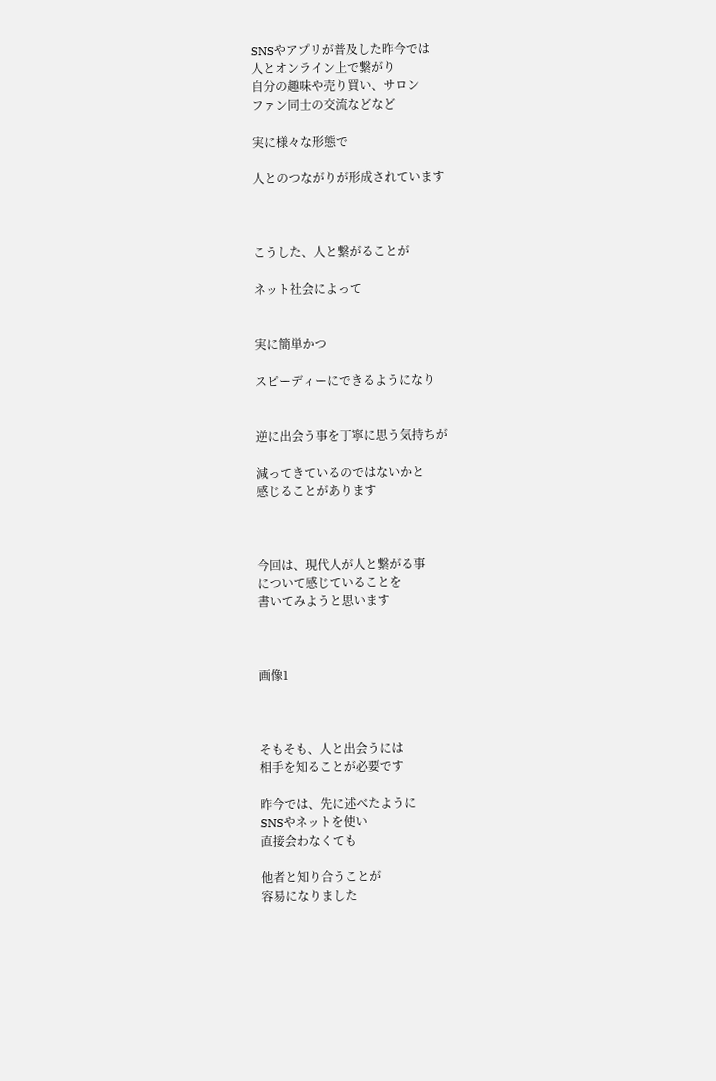SNSやアプリが普及した昨今では
人とオンライン上で繋がり
自分の趣味や売り買い、サロン
ファン同士の交流などなど

実に様々な形態で

人とのつながりが形成されています



こうした、人と繋がることが

ネット社会によって


実に簡単かつ

スピーディーにできるようになり


逆に出会う事を丁寧に思う気持ちが

減ってきているのではないかと
感じることがあります



今回は、現代人が人と繋がる事
について感じていることを
書いてみようと思います



画像1



そもそも、人と出会うには
相手を知ることが必要です

昨今では、先に述べたように
SNSやネットを使い
直接会わなくても

他者と知り合うことが
容易になりました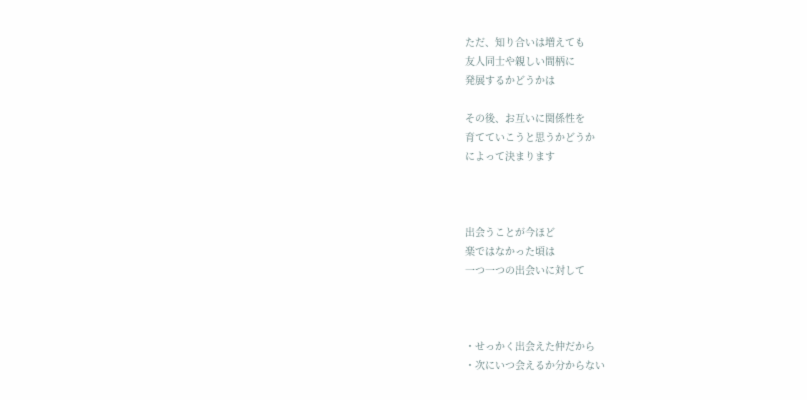ただ、知り合いは増えても
友人同士や親しい間柄に
発展するかどうかは

その後、お互いに関係性を
育てていこうと思うかどうか
によって決まります



出会うことが今ほど
楽ではなかった頃は
一つ一つの出会いに対して



・せっかく出会えた仲だから
・次にいつ会えるか分からない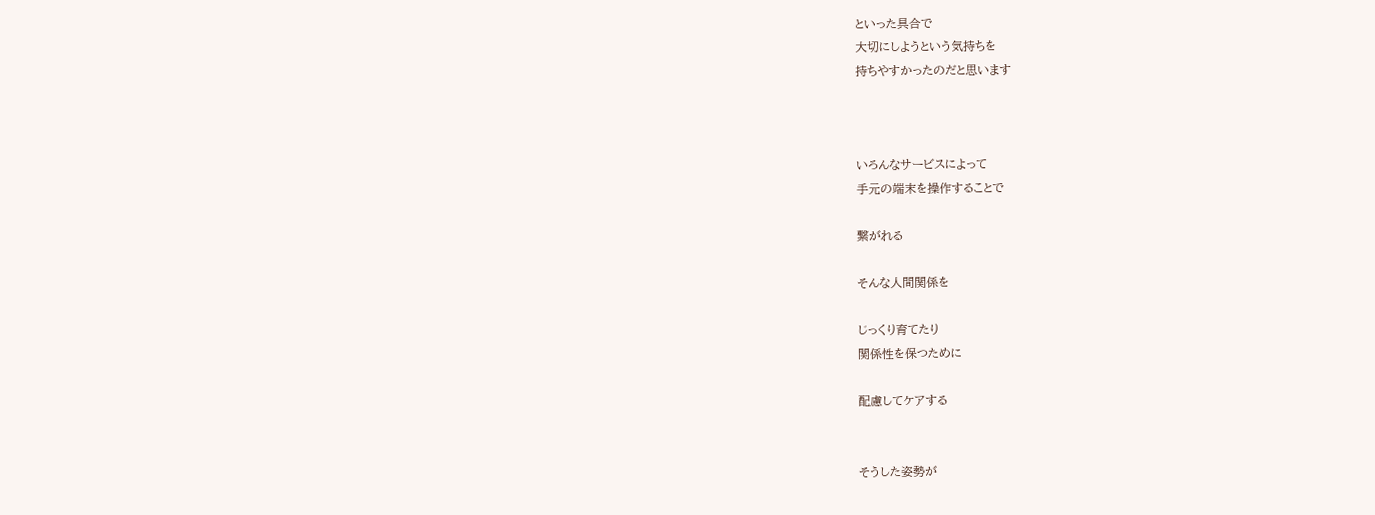といった具合で
大切にしようという気持ちを
持ちやすかったのだと思います



いろんなサービスによって
手元の端末を操作することで

繋がれる

そんな人間関係を

じっくり育てたり
関係性を保つために

配慮してケアする


そうした姿勢が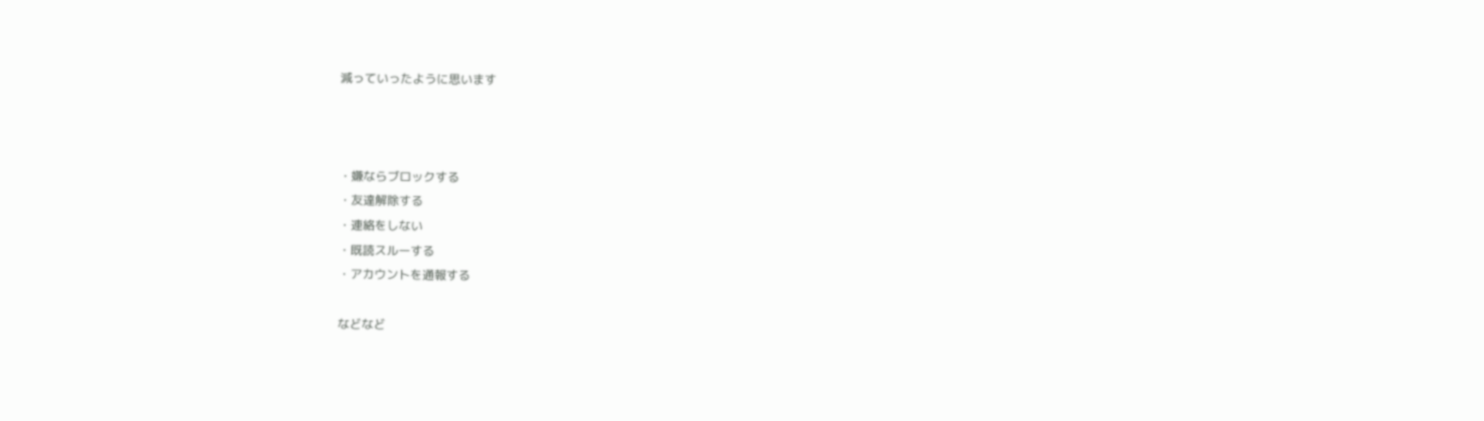減っていったように思います



・嫌ならブロックする
・友達解除する
・連絡をしない
・既読スルーする
・アカウントを通報する

などなど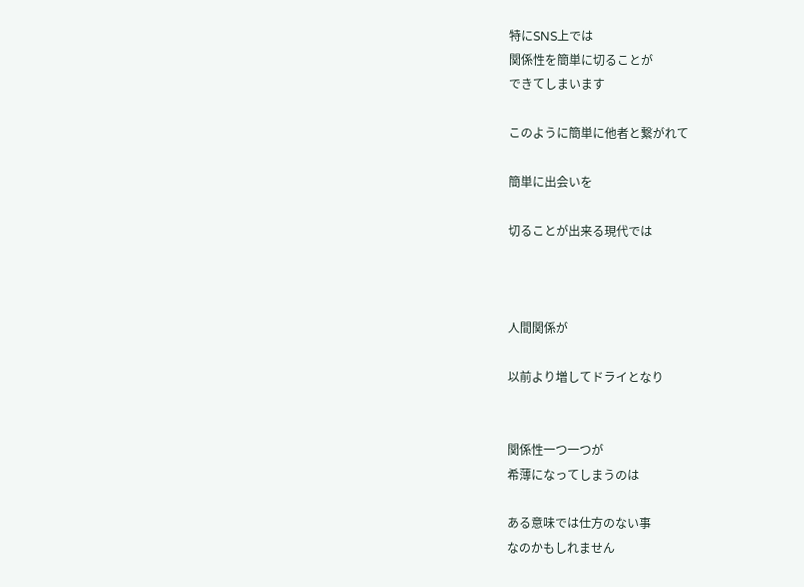特にSNS上では
関係性を簡単に切ることが
できてしまいます

このように簡単に他者と繋がれて

簡単に出会いを

切ることが出来る現代では



人間関係が

以前より増してドライとなり


関係性一つ一つが
希薄になってしまうのは

ある意味では仕方のない事
なのかもしれません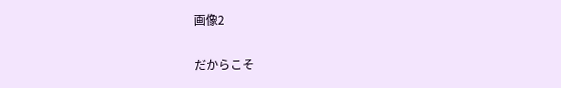画像2


だからこそ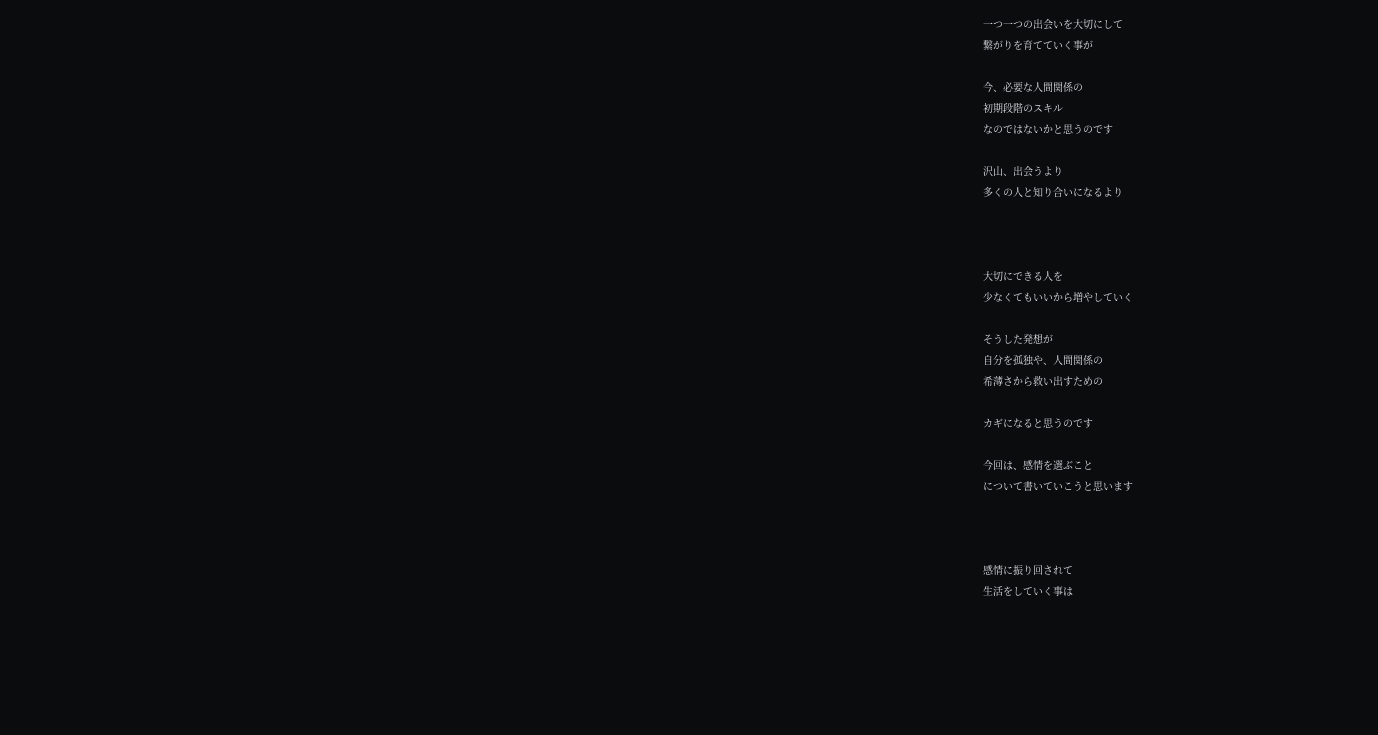一つ一つの出会いを大切にして
繋がりを育てていく事が

今、必要な人間関係の
初期段階のスキル
なのではないかと思うのです

沢山、出会うより
多くの人と知り合いになるより



大切にできる人を
少なくてもいいから増やしていく

そうした発想が
自分を孤独や、人間関係の
希薄さから救い出すための

カギになると思うのです

今回は、感情を選ぶこと
について書いていこうと思います



感情に振り回されて
生活をしていく事は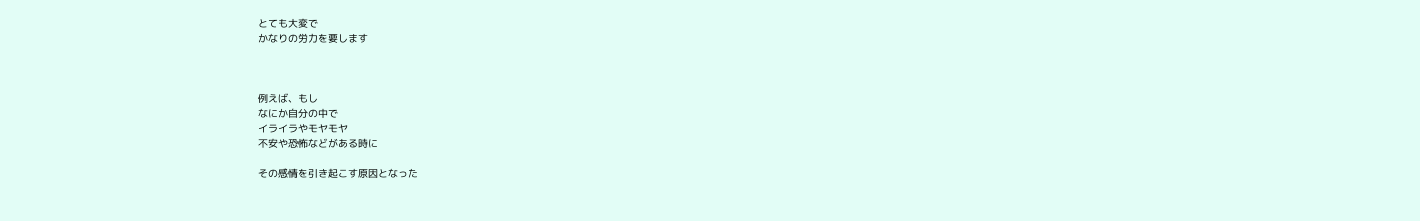とても大変で
かなりの労力を要します



例えば、もし
なにか自分の中で
イライラやモヤモヤ
不安や恐怖などがある時に

その感情を引き起こす原因となった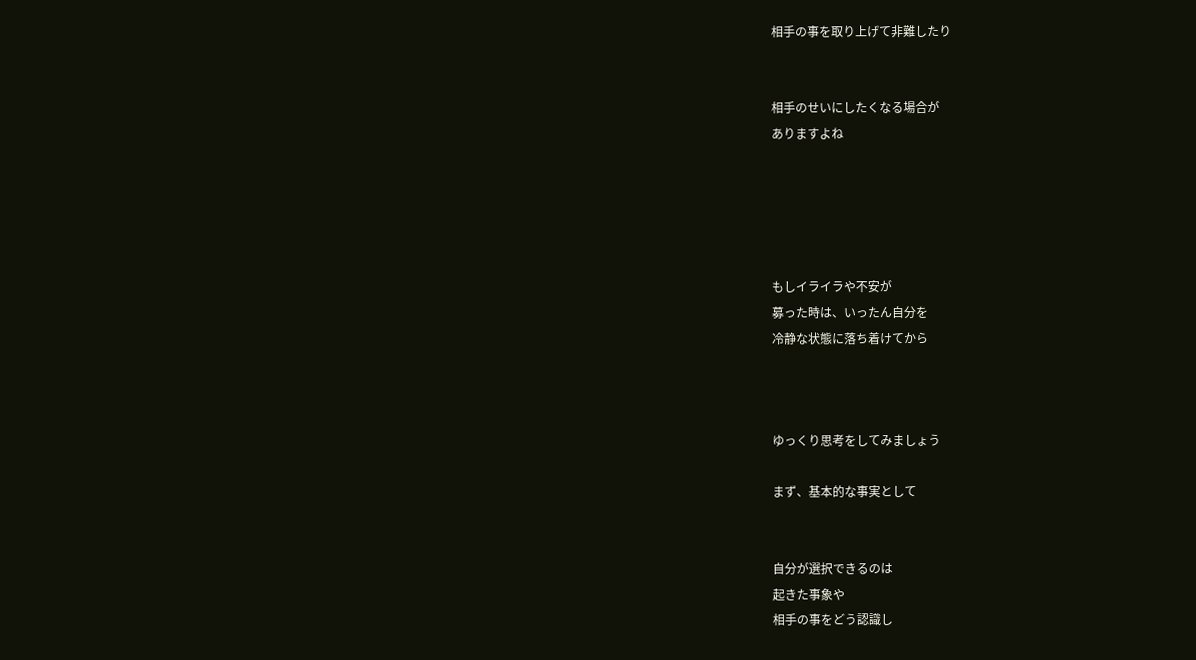相手の事を取り上げて非難したり


相手のせいにしたくなる場合が
ありますよね





もしイライラや不安が
募った時は、いったん自分を
冷静な状態に落ち着けてから



ゆっくり思考をしてみましょう

まず、基本的な事実として


自分が選択できるのは
起きた事象や
相手の事をどう認識し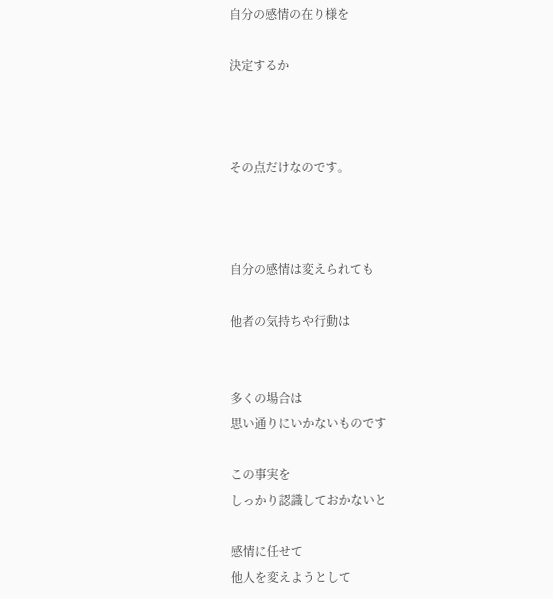自分の感情の在り様を

決定するか



その点だけなのです。



自分の感情は変えられても

他者の気持ちや行動は


多くの場合は
思い通りにいかないものです

この事実を
しっかり認識しておかないと

感情に任せて
他人を変えようとして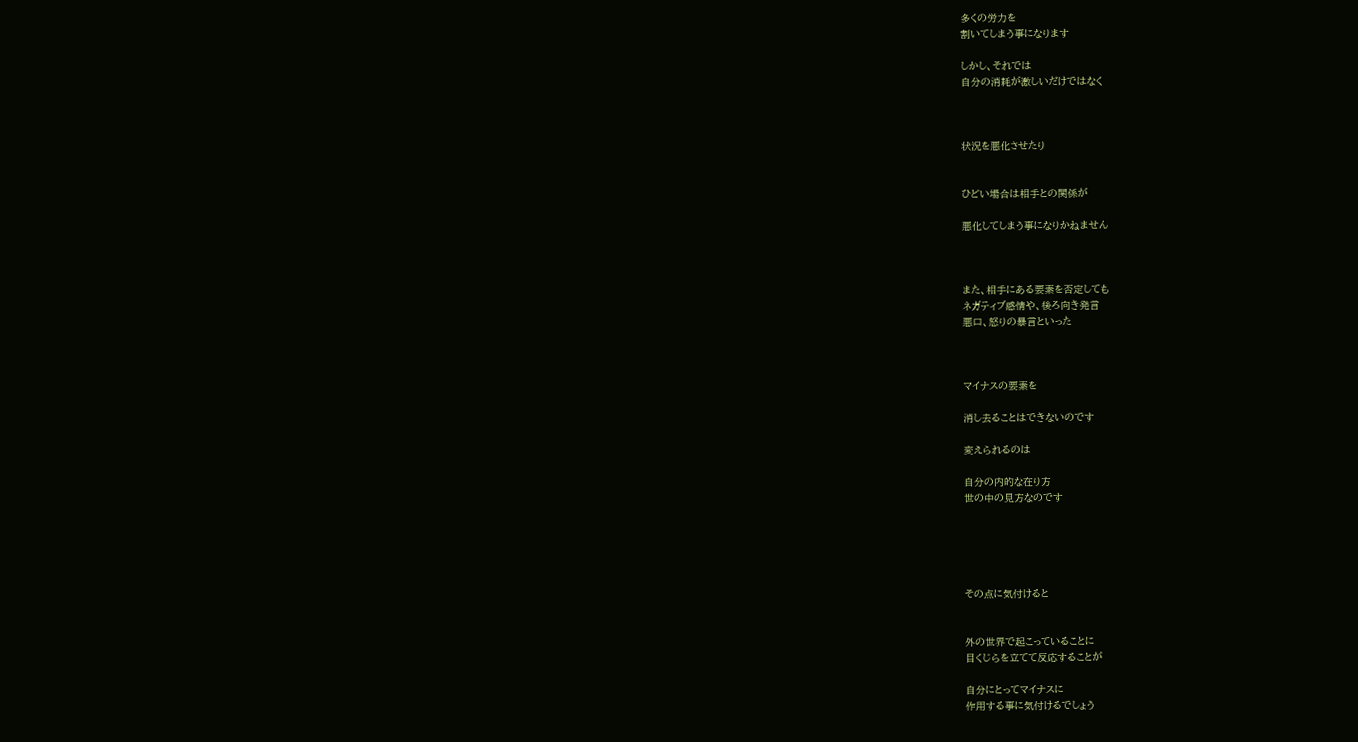多くの労力を
割いてしまう事になります

しかし、それでは
自分の消耗が激しいだけではなく



状況を悪化させたり


ひどい場合は相手との関係が

悪化してしまう事になりかねません



また、相手にある要素を否定しても
ネガティブ感情や、後ろ向き発言
悪口、怒りの暴言といった



マイナスの要素を

消し去ることはできないのです

変えられるのは

自分の内的な在り方
世の中の見方なのです





その点に気付けると


外の世界で起こっていることに
目くじらを立てて反応することが

自分にとってマイナスに
作用する事に気付けるでしょう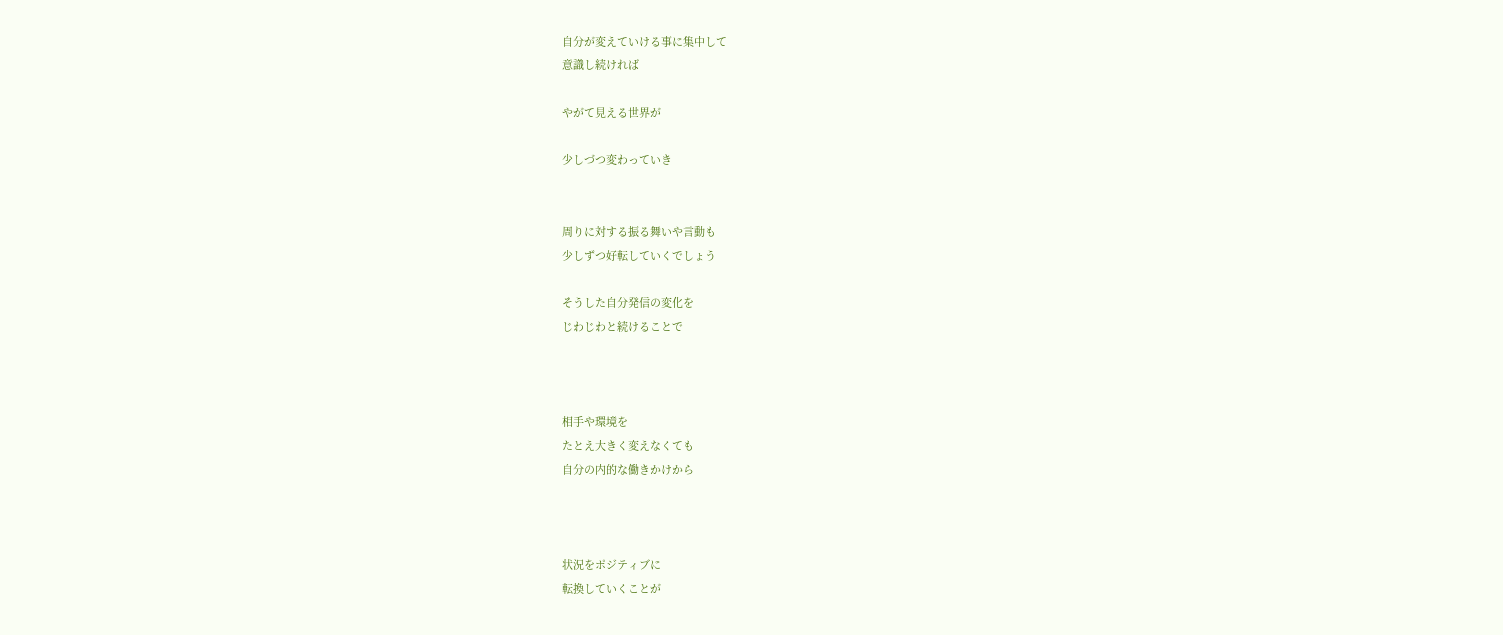自分が変えていける事に集中して
意識し続ければ

やがて見える世界が

少しづつ変わっていき


周りに対する振る舞いや言動も
少しずつ好転していくでしょう

そうした自分発信の変化を
じわじわと続けることで



相手や環境を
たとえ大きく変えなくても
自分の内的な働きかけから



状況をポジティブに
転換していくことが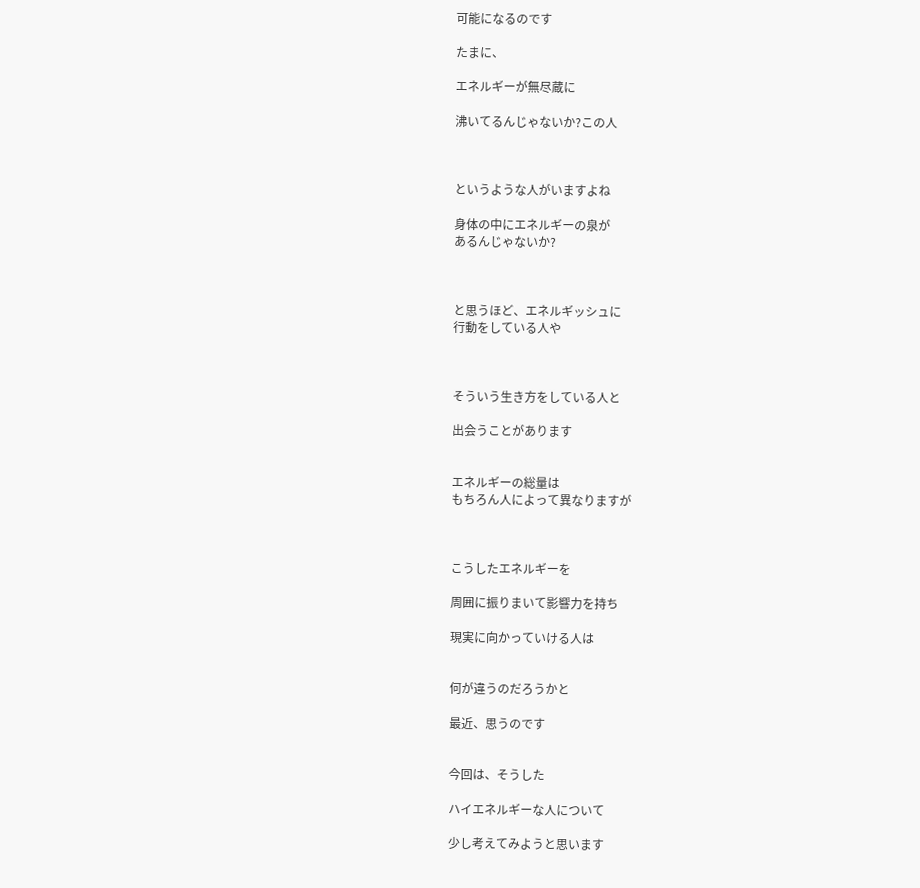可能になるのです

たまに、

エネルギーが無尽蔵に

沸いてるんじゃないか?この人



というような人がいますよね

身体の中にエネルギーの泉が
あるんじゃないか?



と思うほど、エネルギッシュに
行動をしている人や



そういう生き方をしている人と

出会うことがあります


エネルギーの総量は
もちろん人によって異なりますが



こうしたエネルギーを

周囲に振りまいて影響力を持ち

現実に向かっていける人は


何が違うのだろうかと

最近、思うのです


今回は、そうした

ハイエネルギーな人について

少し考えてみようと思います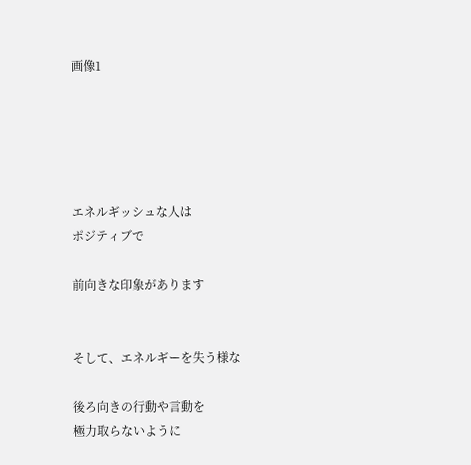画像1





エネルギッシュな人は
ポジティブで

前向きな印象があります


そして、エネルギーを失う様な

後ろ向きの行動や言動を
極力取らないように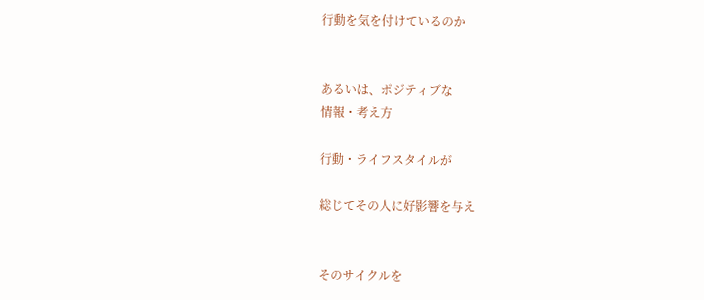行動を気を付けているのか


あるいは、ポジティブな
情報・考え方

行動・ライフスタイルが

総じてその人に好影響を与え


そのサイクルを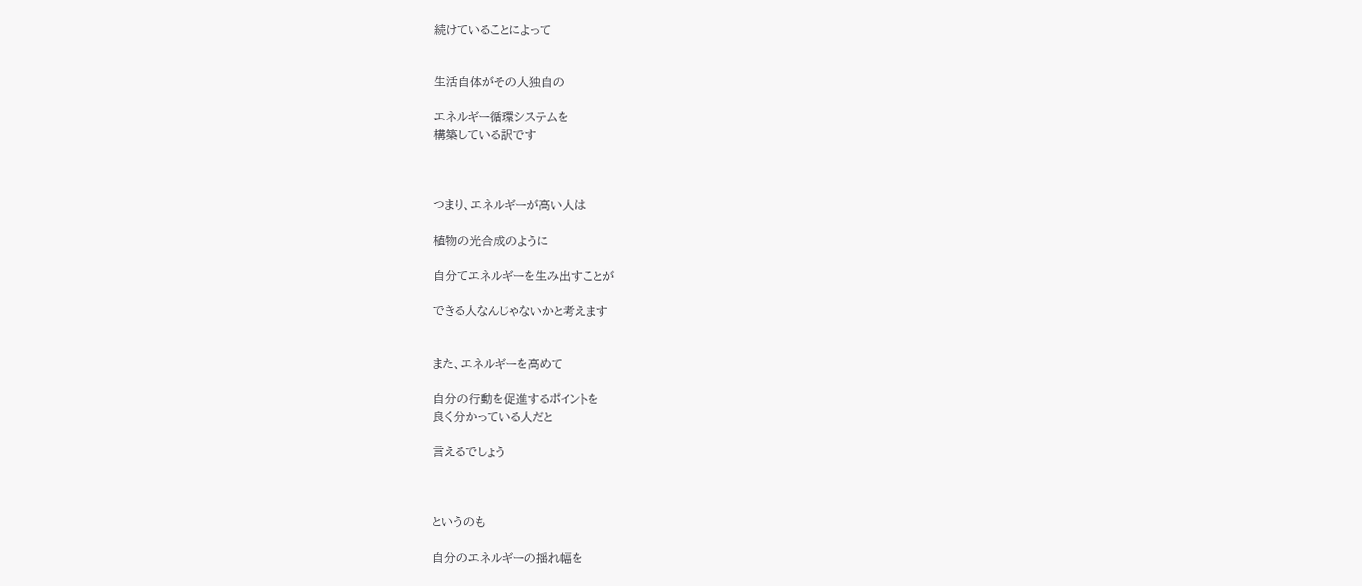続けていることによって


生活自体がその人独自の

エネルギー循環システムを
構築している訳です



つまり、エネルギーが高い人は

植物の光合成のように

自分てエネルギーを生み出すことが

できる人なんじゃないかと考えます


また、エネルギーを高めて

自分の行動を促進するポイントを
良く分かっている人だと

言えるでしょう



というのも

自分のエネルギーの揺れ幅を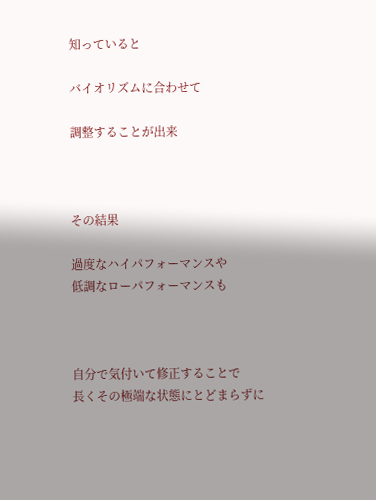知っていると

バイオリズムに合わせて

調整することが出来



その結果

過度なハイパフォーマンスや
低調なローパフォーマンスも



自分で気付いて修正することで
長くその極端な状態にとどまらずに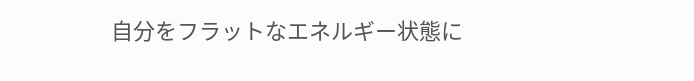自分をフラットなエネルギー状態に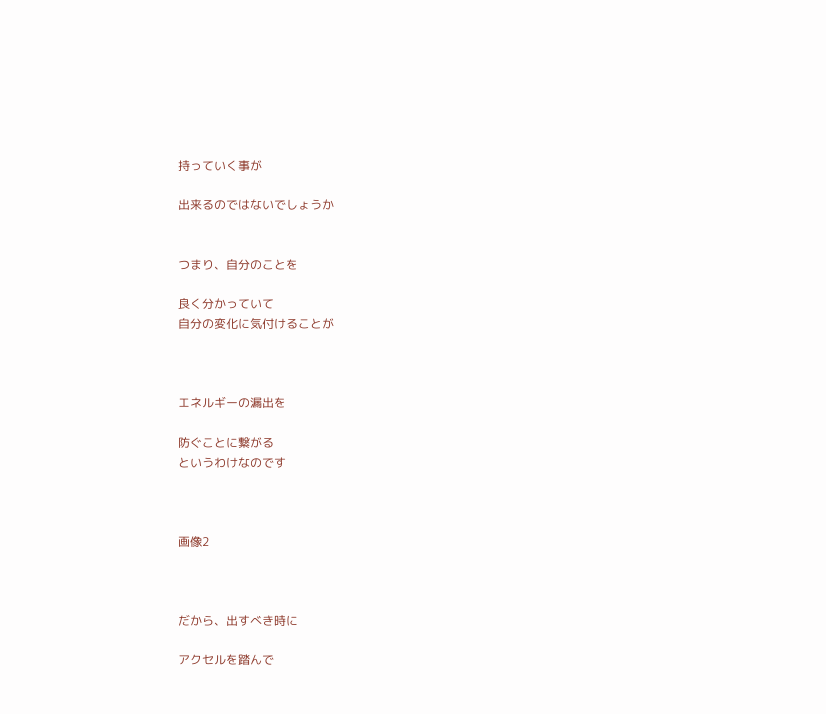持っていく事が

出来るのではないでしょうか


つまり、自分のことを

良く分かっていて
自分の変化に気付けることが



エネルギーの漏出を

防ぐことに繋がる
というわけなのです



画像2



だから、出すべき時に

アクセルを踏んで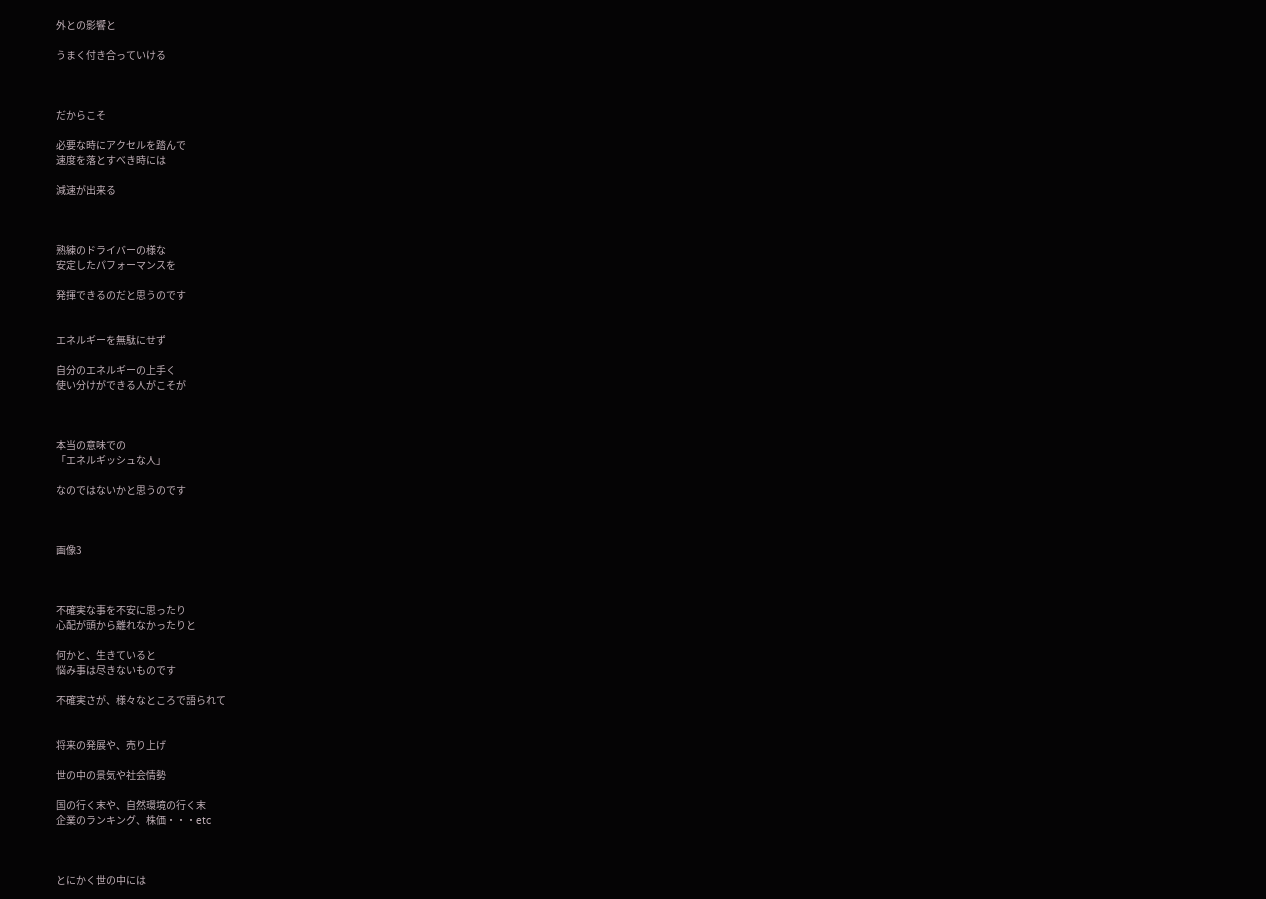外との影響と

うまく付き合っていける



だからこそ

必要な時にアクセルを踏んで
速度を落とすべき時には

減速が出来る



熟練のドライバーの様な
安定したパフォーマンスを

発揮できるのだと思うのです


エネルギーを無駄にせず

自分のエネルギーの上手く
使い分けができる人がこそが



本当の意味での
「エネルギッシュな人」

なのではないかと思うのです



画像3



不確実な事を不安に思ったり
心配が頭から離れなかったりと

何かと、生きていると
悩み事は尽きないものです

不確実さが、様々なところで語られて


将来の発展や、売り上げ

世の中の景気や社会情勢

国の行く末や、自然環境の行く末
企業のランキング、株価・・・etc



とにかく世の中には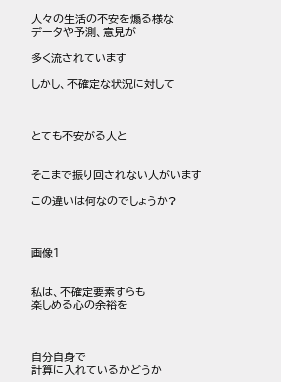人々の生活の不安を煽る様な
データや予測、意見が

多く流されています

しかし、不確定な状況に対して



とても不安がる人と


そこまで振り回されない人がいます

この違いは何なのでしょうか?



画像1


私は、不確定要素すらも
楽しめる心の余裕を



自分自身で
計算に入れているかどうか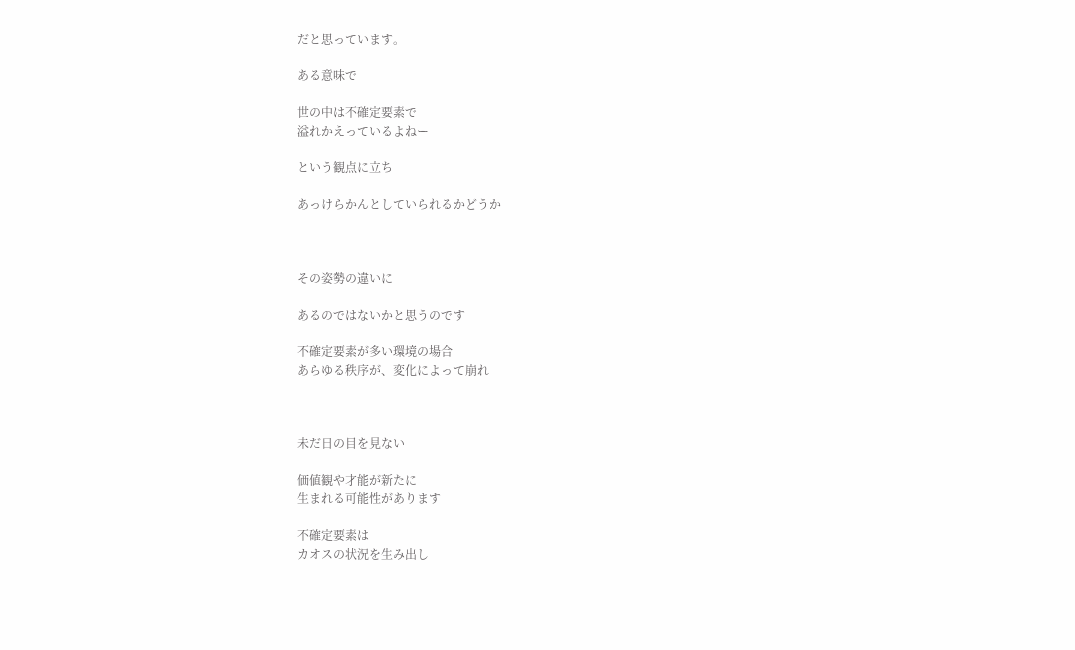だと思っています。

ある意味で

世の中は不確定要素で
溢れかえっているよねー

という観点に立ち

あっけらかんとしていられるかどうか



その姿勢の違いに

あるのではないかと思うのです

不確定要素が多い環境の場合
あらゆる秩序が、変化によって崩れ



未だ日の目を見ない

価値観や才能が新たに
生まれる可能性があります

不確定要素は
カオスの状況を生み出し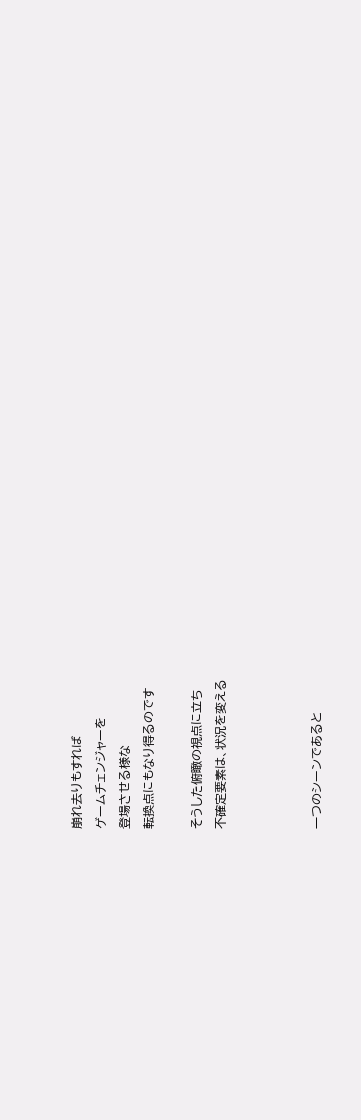崩れ去りもすれば
ゲームチェンジャーを
登場させる様な
転換点にもなり得るのです

そうした俯瞰の視点に立ち
不確定要素は、状況を変える



一つのシーンであると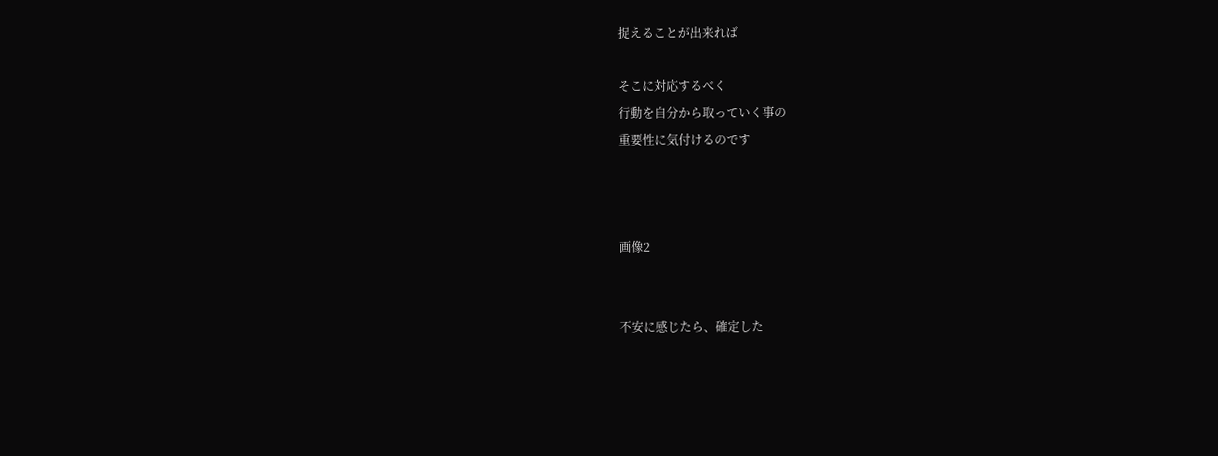捉えることが出来れば

そこに対応するべく
行動を自分から取っていく事の
重要性に気付けるのです



画像2


不安に感じたら、確定した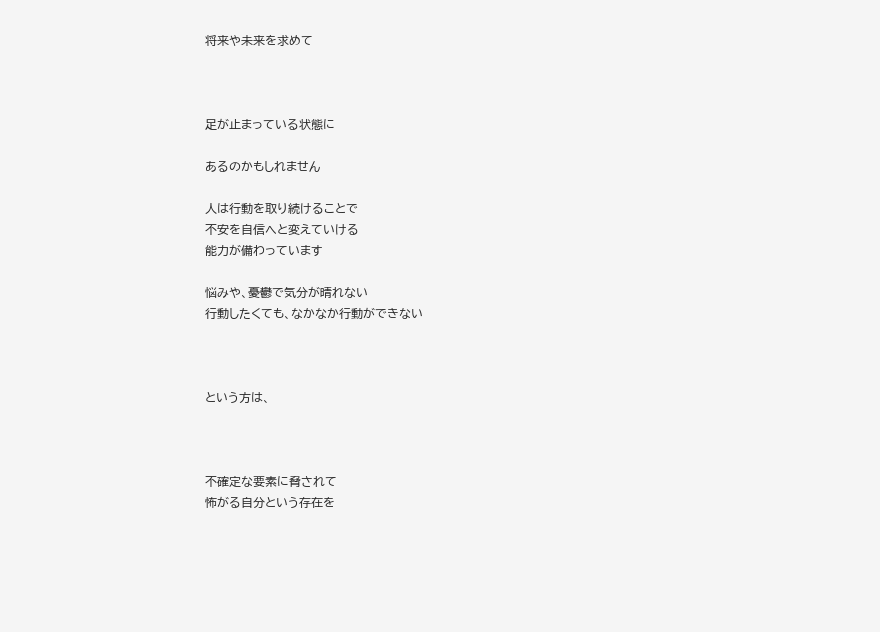将来や未来を求めて



足が止まっている状態に

あるのかもしれません

人は行動を取り続けることで
不安を自信へと変えていける
能力が備わっています

悩みや、憂鬱で気分が晴れない
行動したくても、なかなか行動ができない



という方は、



不確定な要素に脅されて
怖がる自分という存在を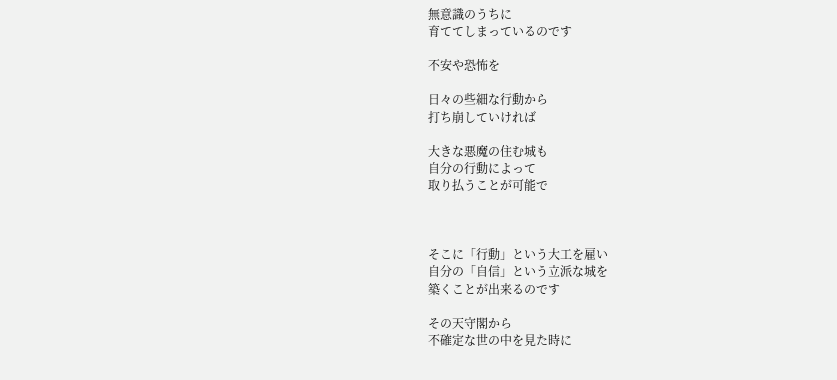無意識のうちに
育ててしまっているのです

不安や恐怖を

日々の些細な行動から
打ち崩していければ

大きな悪魔の住む城も
自分の行動によって
取り払うことが可能で



そこに「行動」という大工を雇い
自分の「自信」という立派な城を
築くことが出来るのです

その天守閣から
不確定な世の中を見た時に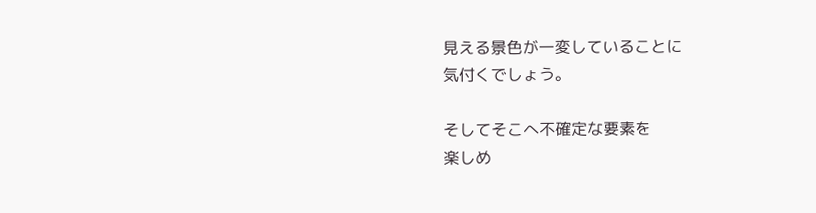見える景色が一変していることに
気付くでしょう。

そしてそこへ不確定な要素を
楽しめ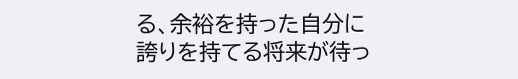る、余裕を持った自分に
誇りを持てる将来が待っ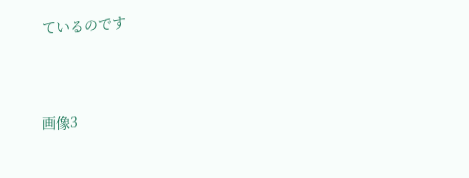ているのです



画像3